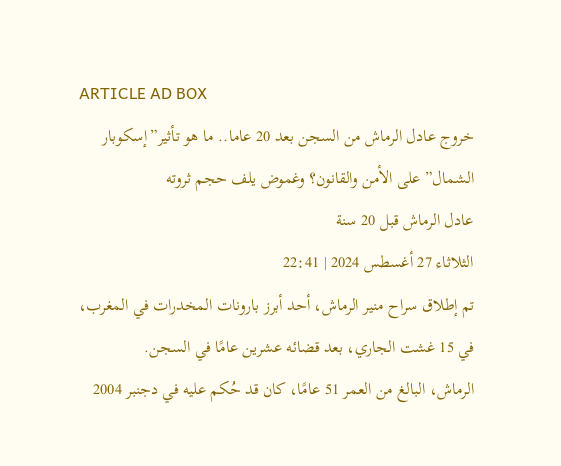ARTICLE AD BOX
خروج عادل الرماش من السجن بعد 20 عاما.. ما هو تأثير”إسكوبار الشمال” على الأمن والقانون؟ وغموض يلف حجم ثروته
عادل الرماش قبل 20 سنة
الثلاثاء 27 أغسطس 2024 | 22:41
تم إطلاق سراح منير الرماش، أحد أبرز بارونات المخدرات في المغرب، في 15 غشت الجاري، بعد قضائه عشرين عامًا في السجن.
الرماش، البالغ من العمر 51 عامًا، كان قد حُكم عليه في دجنبر 2004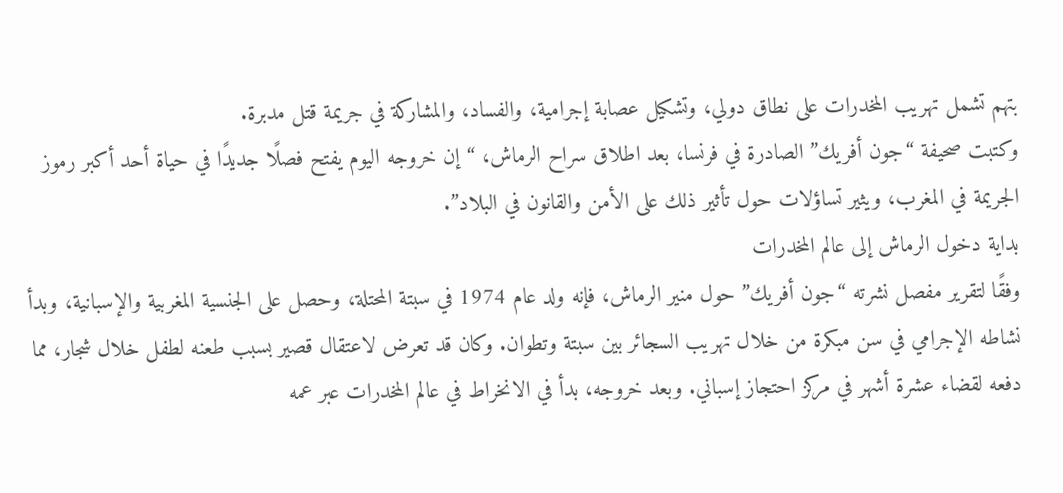بتهم تشمل تهريب المخدرات على نطاق دولي، وتشكيل عصابة إجرامية، والفساد، والمشاركة في جريمة قتل مدبرة.
وكتبت صحيفة “جون أفريك” الصادرة في فرنسا، بعد اطلاق سراح الرماش، “إن خروجه اليوم يفتح فصلًا جديدًا في حياة أحد أكبر رموز الجريمة في المغرب، ويثير تساؤلات حول تأثير ذلك على الأمن والقانون في البلاد”.
بداية دخول الرماش إلى عالم المخدرات
وفقًا لتقرير مفصل نشرته “جون أفريك” حول منير الرماش، فإنه ولد عام 1974 في سبتة المحتلة، وحصل على الجنسية المغربية والإسبانية، وبدأ نشاطه الإجرامي في سن مبكرة من خلال تهريب السجائر بين سبتة وتطوان. وكان قد تعرض لاعتقال قصير بسبب طعنه لطفل خلال شجار، مما دفعه لقضاء عشرة أشهر في مركز احتجاز إسباني. وبعد خروجه، بدأ في الانخراط في عالم المخدرات عبر عمه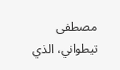مصطفى تيطواني، الذي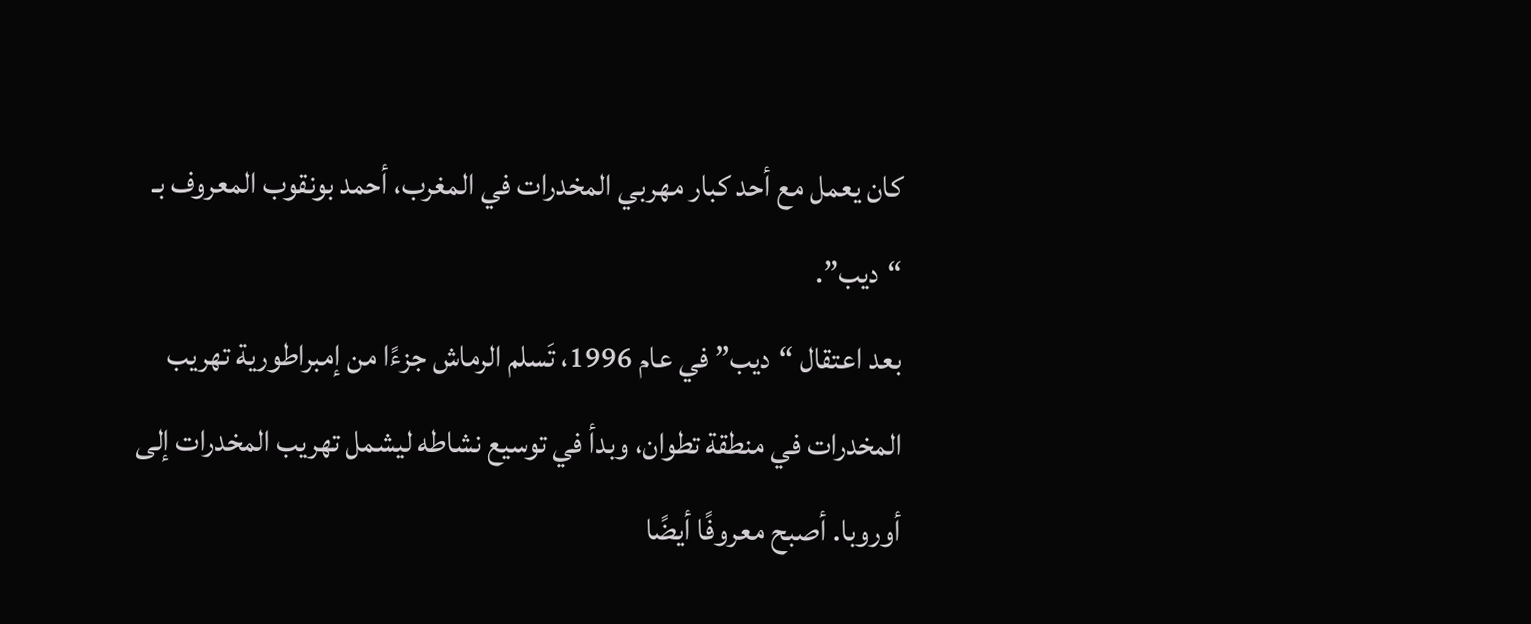كان يعمل مع أحد كبار مهربي المخدرات في المغرب، أحمد بونقوب المعروف بـ “ديب”.
بعد اعتقال “ديب” في عام 1996، تَسلم الرماش جزءًا من إمبراطورية تهريب المخدرات في منطقة تطوان، وبدأ في توسيع نشاطه ليشمل تهريب المخدرات إلى أوروبا. أصبح معروفًا أيضًا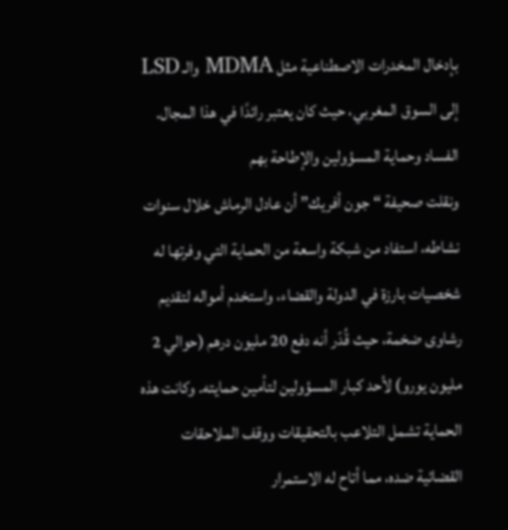بإدخال المخدرات الاصطناعية مثل MDMA والـ LSD إلى السوق المغربي، حيث كان يعتبر رائدًا في هذا المجال.
الفساد وحماية المسؤولين والإطاحة بهم
ونقلت صحيفة “جون أفريك” أن عادل الرماش خلال سنوات نشاطه، استفاد من شبكة واسعة من الحماية التي وفرتها له شخصيات بارزة في الدولة والقضاء، واستخدم أمواله لتقديم رشاوى ضخمة، حيث قُدّر أنه دفع 20 مليون درهم (حوالي 2 مليون يورو) لأحد كبار المسؤولين لتأمين حمايته. وكانت هذه الحماية تشمل التلاعب بالتحقيقات ووقف الملاحقات القضائية ضده، مما أتاح له الاستمرار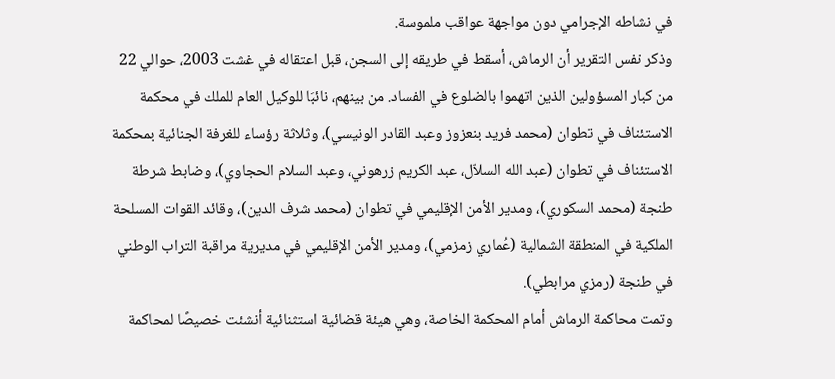في نشاطه الإجرامي دون مواجهة عواقب ملموسة.
وذكر نفس التقرير أن الرماش، أسقط في طريقه إلى السجن، قبل اعتقاله في غشت 2003، حوالي 22 من كبار المسؤولين الذين اتهموا بالضلوع في الفساد. من بينهم، نائبَا للوكيل العام للملك في محكمة الاستئناف في تطوان (محمد فريد بنعزوز وعبد القادر الونيسي)، وثلاثة رؤساء للغرفة الجنائية بمحكمة الاستئناف في تطوان (عبد الله السلاّل، عبد الكريم زرهوني، وعبد السلام الحجاوي)، وضابط شرطة طنجة (محمد السكوري)، ومدير الأمن الإقليمي في تطوان (محمد شرف الدين)، وقائد القوات المسلحة الملكية في المنطقة الشمالية (عُماري زمزمي)، ومدير الأمن الإقليمي في مديرية مراقبة التراب الوطني في طنجة (رمزي مرابطي).
وتمت محاكمة الرماش أمام المحكمة الخاصة، وهي هيئة قضائية استثنائية أنشئت خصيصًا لمحاكمة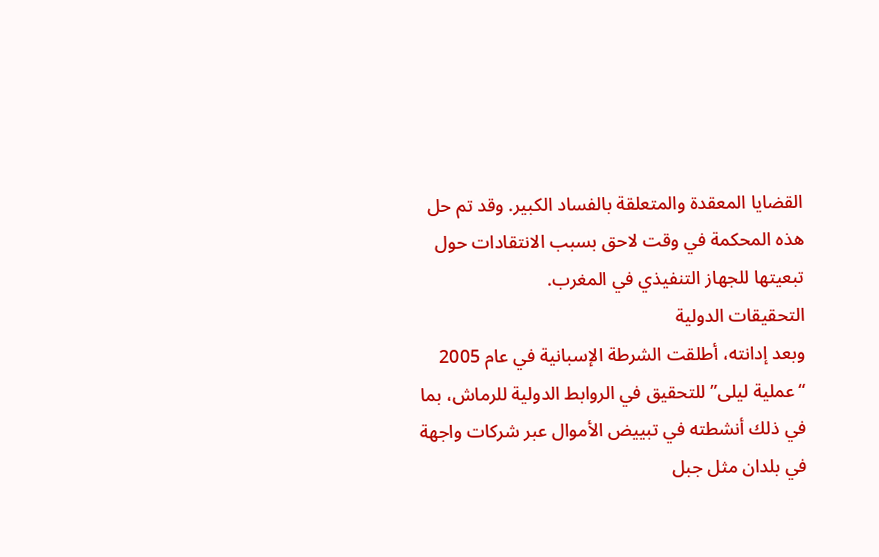القضايا المعقدة والمتعلقة بالفساد الكبير. وقد تم حل هذه المحكمة في وقت لاحق بسبب الانتقادات حول تبعيتها للجهاز التنفيذي في المغرب.
التحقيقات الدولية
وبعد إدانته، أطلقت الشرطة الإسبانية في عام 2005 “عملية ليلى” للتحقيق في الروابط الدولية للرماش، بما في ذلك أنشطته في تبييض الأموال عبر شركات واجهة في بلدان مثل جبل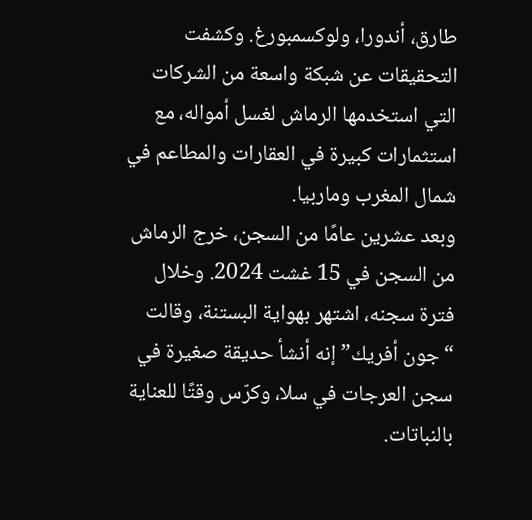طارق، أندورا، ولوكسمبورغ. وكشفت التحقيقات عن شبكة واسعة من الشركات التي استخدمها الرماش لغسل أمواله، مع استثمارات كبيرة في العقارات والمطاعم في شمال المغرب وماربيا.
وبعد عشرين عامًا من السجن، خرج الرماش من السجن في 15 غشت 2024. وخلال فترة سجنه، اشتهر بهواية البستنة، وقالت “جون أفريك” إنه أنشأ حديقة صغيرة في سجن العرجات في سلا، وكرّس وقتًا للعناية بالنباتات.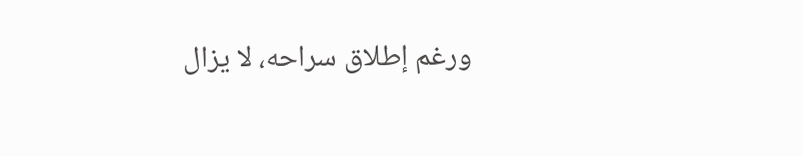ورغم إطلاق سراحه، لا يزال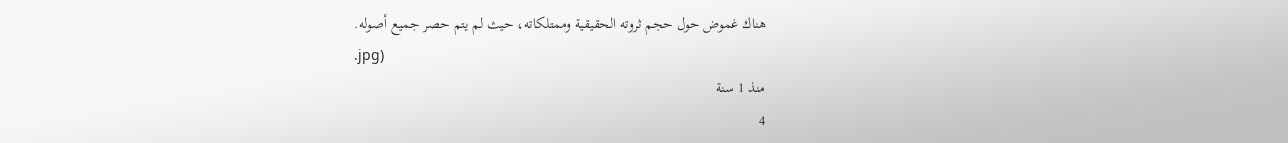هناك غموض حول حجم ثروته الحقيقية وممتلكاته، حيث لم يتم حصر جميع أصوله.
.jpg)
منذ 1 سنة
4